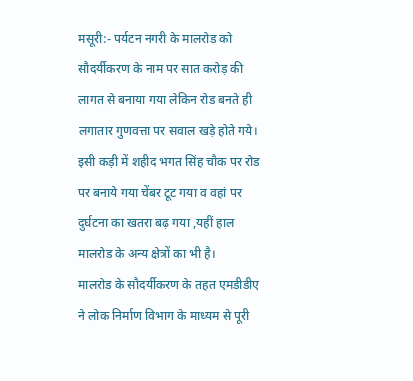मसूरी:- पर्यटन नगरी के मालरोड को सौदर्यीकरण के नाम पर सात करोड़ की लागत से बनाया गया लेकिन रोड बनते ही लगातार गुणवत्ता पर सवाल खड़े होते गये। इसी कड़ी में शहीद भगत सिंह चौक पर रोड पर बनाये गया चेंबर टूट गया व वहां पर दुर्घटना का खतरा बढ़ गया ,यहीं हाल मालरोड के अन्य क्षेत्रों का भी है।
मालरोड के सौदर्यीकरण के तहत एमडीडीए ने लोक निर्माण विभाग के माध्यम से पूरी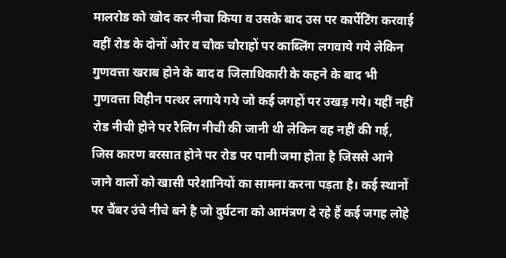मालरोड को खोद कर नीचा किया व उसके बाद उस पर कार्पेटिंग करवाई वहीं रोड के दोनों ओर व चौक चौराहों पर काब्लिंग लगवाये गये लेकिन गुणवत्ता खराब होने के बाद व जिलाधिकारी के कहने के बाद भी गुणवत्ता विहीन पत्थर लगाये गये जो कई जगहों पर उखड़ गये। यहीं नहीं रोड नीची होने पर रैलिंग नीची की जानी थी लेकिन वह नहीं की गई, जिस कारण बरसात होने पर रोड पर पानी जमा होता है जिससे आने जाने वालों को खासी परेशानियों का सामना करना पड़ता है। कई स्थानों पर चैंबर उंचे नीचे बने है जो दुर्घटना को आमंत्रण दे रहे हैं कई जगह लोहे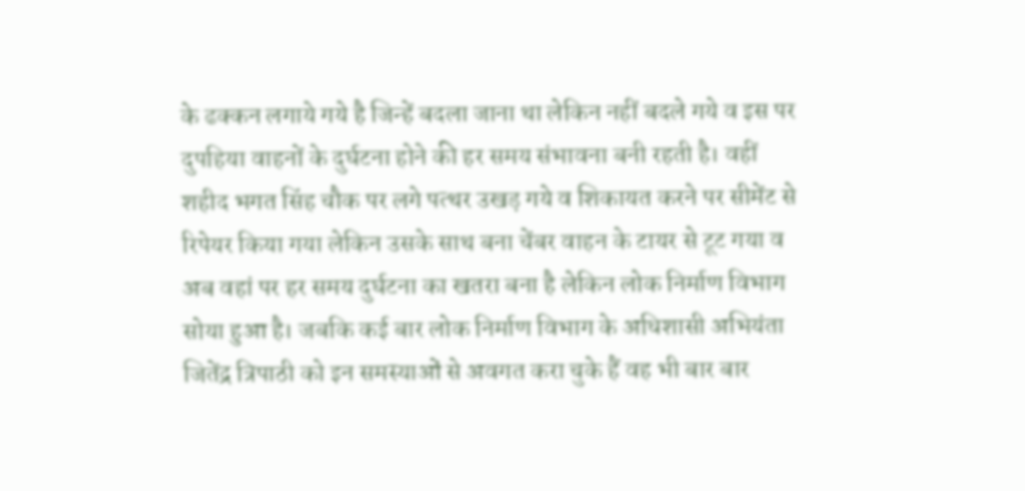के ढक्कन लगाये गये है जिन्हें बदला जाना था लेकिन नहीं बदले गये व इस पर दुपहिया वाहनों के दुर्घटना होने की हर समय संभावना बनी रहती है। वहीं शहीद भगत सिंह चौक पर लगे पत्थर उखड़ गये व शिकायत करने पर सीमेंट से रिपेयर किया गया लेकिन उसके साथ बना चेंबर वाहन के टायर से टूट गया व अब वहां पर हर समय दुर्घटना का खतरा बना है लेकिन लोक निर्माण विभाग सोया हुआ है। जबकि कई बार लोक निर्माण विभाग के अधिशासी अभियंता जितेंद्र त्रिपाठी को इन समस्याओं से अवगत करा चुके हैं वह भी बार बार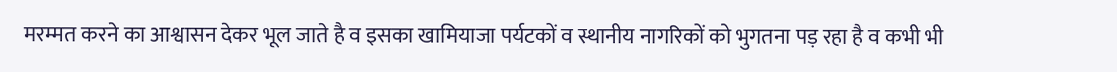मरम्मत करने का आश्वासन देकर भूल जाते है व इसका खामियाजा पर्यटकों व स्थानीय नागरिकों को भुगतना पड़ रहा है व कभी भी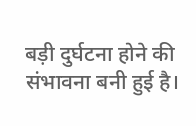बड़ी दुर्घटना होने की संभावना बनी हुई है।